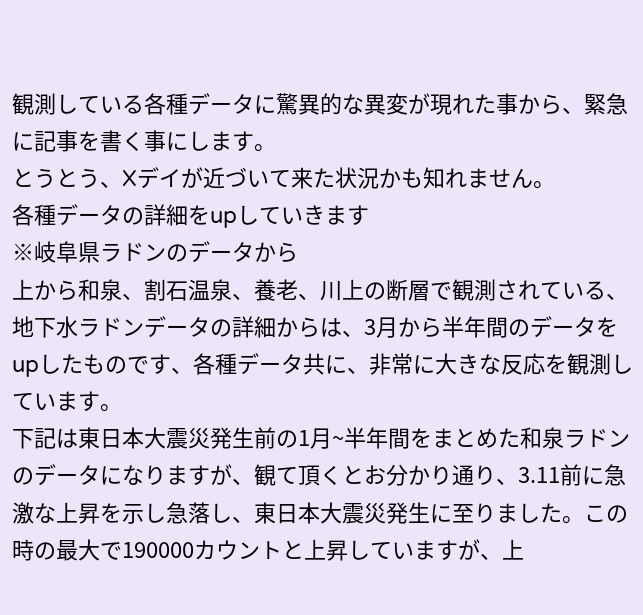観測している各種データに驚異的な異変が現れた事から、緊急に記事を書く事にします。
とうとう、Xデイが近づいて来た状況かも知れません。
各種データの詳細をupしていきます
※岐阜県ラドンのデータから
上から和泉、割石温泉、養老、川上の断層で観測されている、地下水ラドンデータの詳細からは、3月から半年間のデータをupしたものです、各種データ共に、非常に大きな反応を観測しています。
下記は東日本大震災発生前の1月~半年間をまとめた和泉ラドンのデータになりますが、観て頂くとお分かり通り、3.11前に急激な上昇を示し急落し、東日本大震災発生に至りました。この時の最大で190000カウントと上昇していますが、上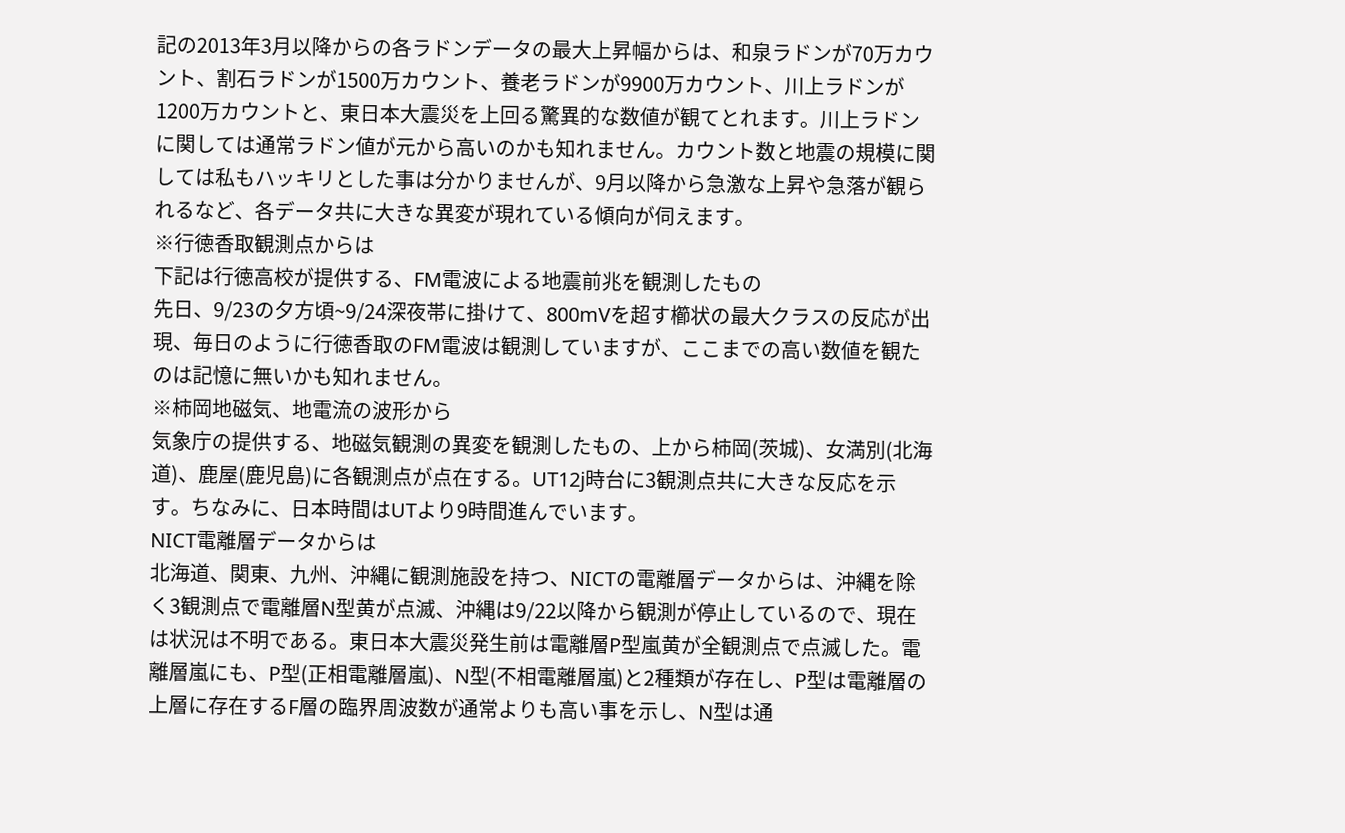記の2013年3月以降からの各ラドンデータの最大上昇幅からは、和泉ラドンが70万カウント、割石ラドンが1500万カウント、養老ラドンが9900万カウント、川上ラドンが1200万カウントと、東日本大震災を上回る驚異的な数値が観てとれます。川上ラドンに関しては通常ラドン値が元から高いのかも知れません。カウント数と地震の規模に関しては私もハッキリとした事は分かりませんが、9月以降から急激な上昇や急落が観られるなど、各データ共に大きな異変が現れている傾向が伺えます。
※行徳香取観測点からは
下記は行徳高校が提供する、FM電波による地震前兆を観測したもの
先日、9/23の夕方頃~9/24深夜帯に掛けて、800mVを超す櫛状の最大クラスの反応が出現、毎日のように行徳香取のFM電波は観測していますが、ここまでの高い数値を観たのは記憶に無いかも知れません。
※柿岡地磁気、地電流の波形から
気象庁の提供する、地磁気観測の異変を観測したもの、上から柿岡(茨城)、女満別(北海道)、鹿屋(鹿児島)に各観測点が点在する。UT12j時台に3観測点共に大きな反応を示す。ちなみに、日本時間はUTより9時間進んでいます。
NICT電離層データからは
北海道、関東、九州、沖縄に観測施設を持つ、NICTの電離層データからは、沖縄を除く3観測点で電離層N型黄が点滅、沖縄は9/22以降から観測が停止しているので、現在は状況は不明である。東日本大震災発生前は電離層P型嵐黄が全観測点で点滅した。電離層嵐にも、P型(正相電離層嵐)、N型(不相電離層嵐)と2種類が存在し、P型は電離層の上層に存在するF層の臨界周波数が通常よりも高い事を示し、N型は通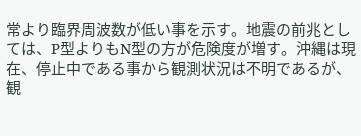常より臨界周波数が低い事を示す。地震の前兆としては、P型よりもN型の方が危険度が増す。沖縄は現在、停止中である事から観測状況は不明であるが、観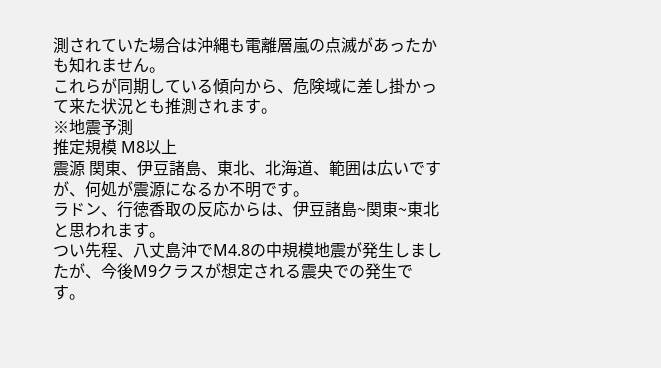測されていた場合は沖縄も電離層嵐の点滅があったかも知れません。
これらが同期している傾向から、危険域に差し掛かって来た状況とも推測されます。
※地震予測
推定規模 M8以上
震源 関東、伊豆諸島、東北、北海道、範囲は広いですが、何処が震源になるか不明です。
ラドン、行徳香取の反応からは、伊豆諸島~関東~東北と思われます。
つい先程、八丈島沖でM4.8の中規模地震が発生しましたが、今後M9クラスが想定される震央での発生です。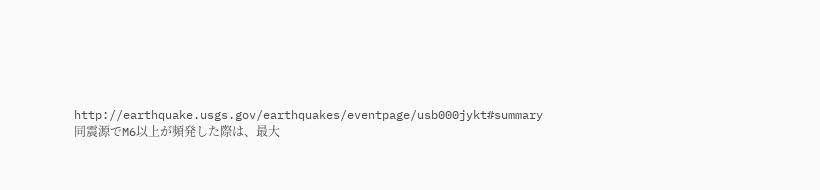http://earthquake.usgs.gov/earthquakes/eventpage/usb000jykt#summary
同震源でM6以上が頻発した際は、最大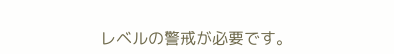レベルの警戒が必要です。